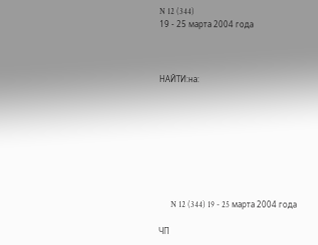N 12 (344)
19 - 25 марта 2004 года



НАЙТИ:на:








      N 12 (344) 19 - 25 марта 2004 года

ЧП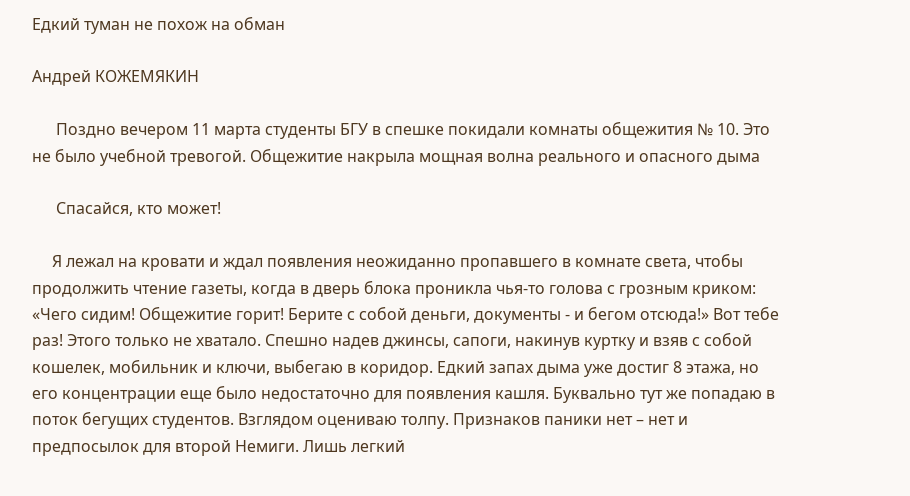Едкий туман не похож на обман

Андрей КОЖЕМЯКИН

      Поздно вечером 11 марта студенты БГУ в спешке покидали комнаты общежития № 10. Это не было учебной тревогой. Общежитие накрыла мощная волна реального и опасного дыма

      Спасайся, кто может!

     Я лежал на кровати и ждал появления неожиданно пропавшего в комнате света, чтобы продолжить чтение газеты, когда в дверь блока проникла чья-то голова с грозным криком: «Чего сидим! Общежитие горит! Берите с собой деньги, документы - и бегом отсюда!» Вот тебе раз! Этого только не хватало. Спешно надев джинсы, сапоги, накинув куртку и взяв с собой кошелек, мобильник и ключи, выбегаю в коридор. Едкий запах дыма уже достиг 8 этажа, но его концентрации еще было недостаточно для появления кашля. Буквально тут же попадаю в поток бегущих студентов. Взглядом оцениваю толпу. Признаков паники нет – нет и предпосылок для второй Немиги. Лишь легкий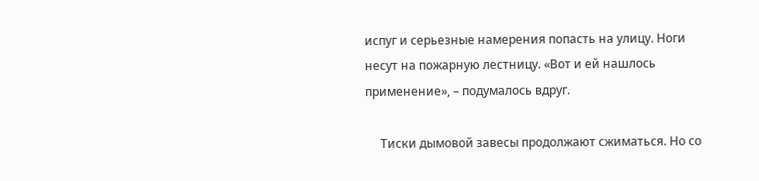испуг и серьезные намерения попасть на улицу. Ноги несут на пожарную лестницу. «Вот и ей нашлось применение», – подумалось вдруг.

     Тиски дымовой завесы продолжают сжиматься. Но со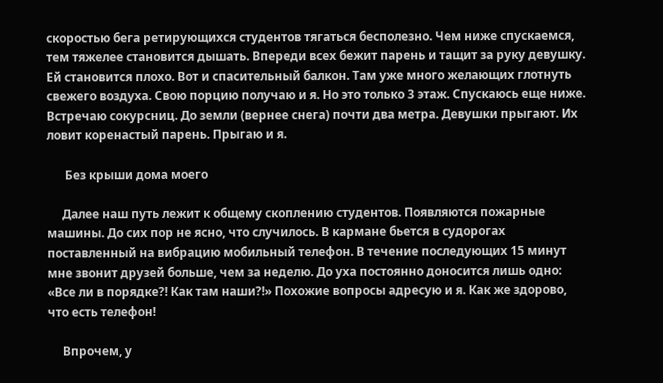скоростью бега ретирующихся студентов тягаться бесполезно. Чем ниже спускаемся, тем тяжелее становится дышать. Впереди всех бежит парень и тащит за руку девушку. Ей становится плохо. Вот и спасительный балкон. Там уже много желающих глотнуть свежего воздуха. Свою порцию получаю и я. Но это только 3 этаж. Спускаюсь еще ниже. Встречаю сокурсниц. До земли (вернее снега) почти два метра. Девушки прыгают. Их ловит коренастый парень. Прыгаю и я.

      Без крыши дома моего

     Далее наш путь лежит к общему скоплению студентов. Появляются пожарные машины. До сих пор не ясно, что случилось. В кармане бьется в судорогах поставленный на вибрацию мобильный телефон. В течение последующих 15 минут мне звонит друзей больше, чем за неделю. До уха постоянно доносится лишь одно: «Все ли в порядке?! Как там наши?!» Похожие вопросы адресую и я. Как же здорово, что есть телефон!

     Впрочем, у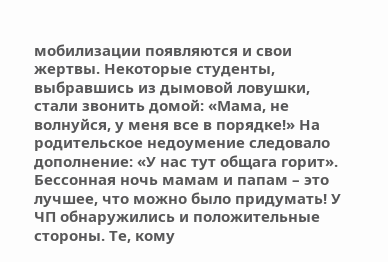мобилизации появляются и свои жертвы. Некоторые студенты, выбравшись из дымовой ловушки, стали звонить домой: «Мама, не волнуйся, у меня все в порядке!» На родительское недоумение следовало дополнение: «У нас тут общага горит». Бессонная ночь мамам и папам – это лучшее, что можно было придумать! У ЧП обнаружились и положительные стороны. Те, кому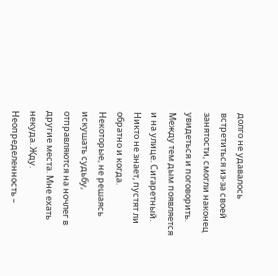долго не удавалось встретиться из-за своей занятости, смогли наконец увидеться и поговорить. Между тем дым появляется и на улице. Сигаретный. Никто не знает, пустят ли обратно и когда. Некоторые, не решаясь искушать судьбу, отправляются на ночлег в другие места. Мне ехать некуда. Жду. Неопределенность –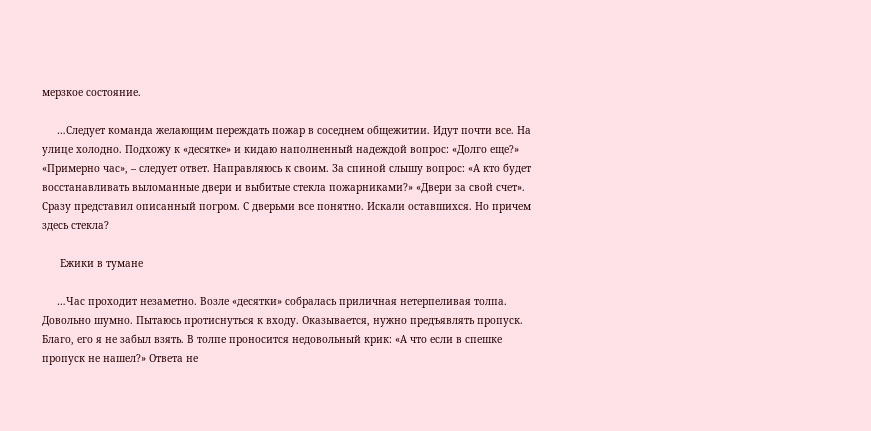мерзкое состояние.

     …Следует команда желающим переждать пожар в соседнем общежитии. Идут почти все. На улице холодно. Подхожу к «десятке» и кидаю наполненный надеждой вопрос: «Долго еще?» «Примерно час», – следует ответ. Направляюсь к своим. За спиной слышу вопрос: «А кто будет восстанавливать выломанные двери и выбитые стекла пожарниками?» «Двери за свой счет». Сразу представил описанный погром. С дверьми все понятно. Искали оставшихся. Но причем здесь стекла?

      Ежики в тумане

     …Час проходит незаметно. Возле «десятки» собралась приличная нетерпеливая толпа. Довольно шумно. Пытаюсь протиснуться к входу. Оказывается, нужно предъявлять пропуск. Благо, его я не забыл взять. В толпе проносится недовольный крик: «А что если в спешке пропуск не нашел?» Ответа не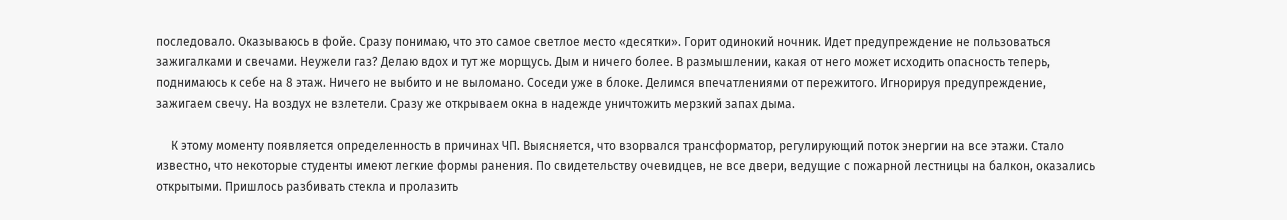последовало. Оказываюсь в фойе. Сразу понимаю, что это самое светлое место «десятки». Горит одинокий ночник. Идет предупреждение не пользоваться зажигалками и свечами. Неужели газ? Делаю вдох и тут же морщусь. Дым и ничего более. В размышлении, какая от него может исходить опасность теперь, поднимаюсь к себе на 8 этаж. Ничего не выбито и не выломано. Соседи уже в блоке. Делимся впечатлениями от пережитого. Игнорируя предупреждение, зажигаем свечу. На воздух не взлетели. Сразу же открываем окна в надежде уничтожить мерзкий запах дыма.

     К этому моменту появляется определенность в причинах ЧП. Выясняется, что взорвался трансформатор, регулирующий поток энергии на все этажи. Стало известно, что некоторые студенты имеют легкие формы ранения. По свидетельству очевидцев, не все двери, ведущие с пожарной лестницы на балкон, оказались открытыми. Пришлось разбивать стекла и пролазить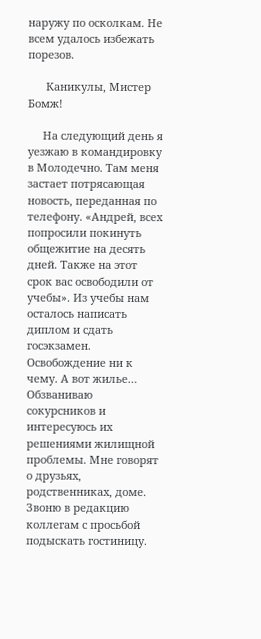наружу по осколкам. Не всем удалось избежать порезов.

      Каникулы, Мистер Бомж!

     На следующий день я уезжаю в командировку в Молодечно. Там меня застает потрясающая новость, переданная по телефону. «Андрей, всех попросили покинуть общежитие на десять дней. Также на этот срок вас освободили от учебы». Из учебы нам осталось написать диплом и сдать госэкзамен. Освобождение ни к чему. А вот жилье… Обзваниваю сокурсников и интересуюсь их решениями жилищной проблемы. Мне говорят о друзьях, родственниках, доме. Звоню в редакцию коллегам с просьбой подыскать гостиницу.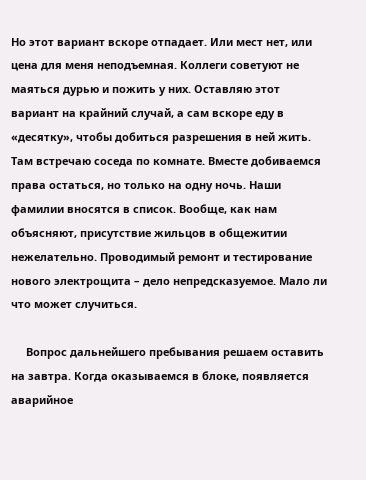Но этот вариант вскоре отпадает. Или мест нет, или цена для меня неподъемная. Коллеги советуют не маяться дурью и пожить у них. Оставляю этот вариант на крайний случай, а сам вскоре еду в «десятку», чтобы добиться разрешения в ней жить. Там встречаю соседа по комнате. Вместе добиваемся права остаться, но только на одну ночь. Наши фамилии вносятся в список. Вообще, как нам объясняют, присутствие жильцов в общежитии нежелательно. Проводимый ремонт и тестирование нового электрощита – дело непредсказуемое. Мало ли что может случиться.

     Вопрос дальнейшего пребывания решаем оставить на завтра. Когда оказываемся в блоке, появляется аварийное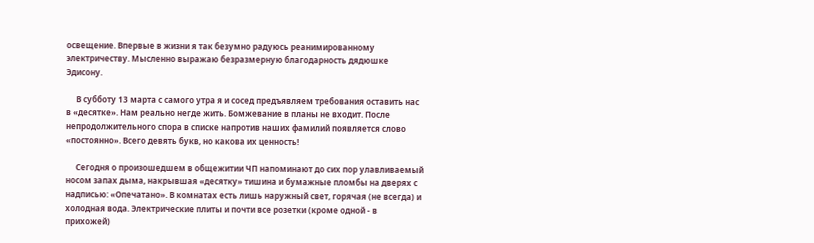освещение. Впервые в жизни я так безумно радуюсь реанимированному электричеству. Мысленно выражаю безразмерную благодарность дядюшке Эдисону.

     В субботу 13 марта с самого утра я и сосед предъявляем требования оставить нас в «десятке». Нам реально негде жить. Бомжевание в планы не входит. После непродолжительного спора в списке напротив наших фамилий появляется слово «постоянно». Всего девять букв, но какова их ценность!

     Сегодня о произошедшем в общежитии ЧП напоминают до сих пор улавливаемый носом запах дыма, накрывшая «десятку» тишина и бумажные пломбы на дверях с надписью: «Опечатано». В комнатах есть лишь наружный свет, горячая (не всегда) и холодная вода. Электрические плиты и почти все розетки (кроме одной - в прихожей)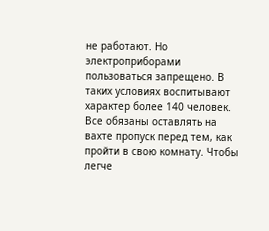не работают. Но электроприборами пользоваться запрещено. В таких условиях воспитывают характер более 140 человек. Все обязаны оставлять на вахте пропуск перед тем, как пройти в свою комнату. Чтобы легче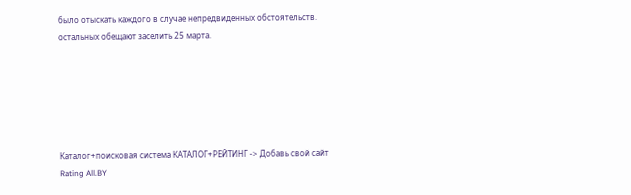было отыскать каждого в случае непредвиденных обстоятельств. остальных обещают заселить 25 марта.






Каталог+поисковая система КАТАЛОГ+РЕЙТИНГ -> Добавь свой сайт Rating All.BY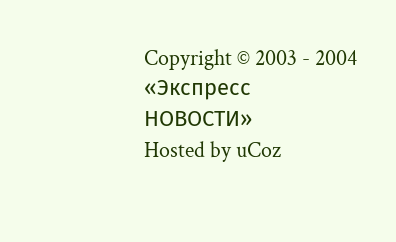Copyright © 2003 - 2004 «Экспресс НОВОСТИ»
Hosted by uCoz